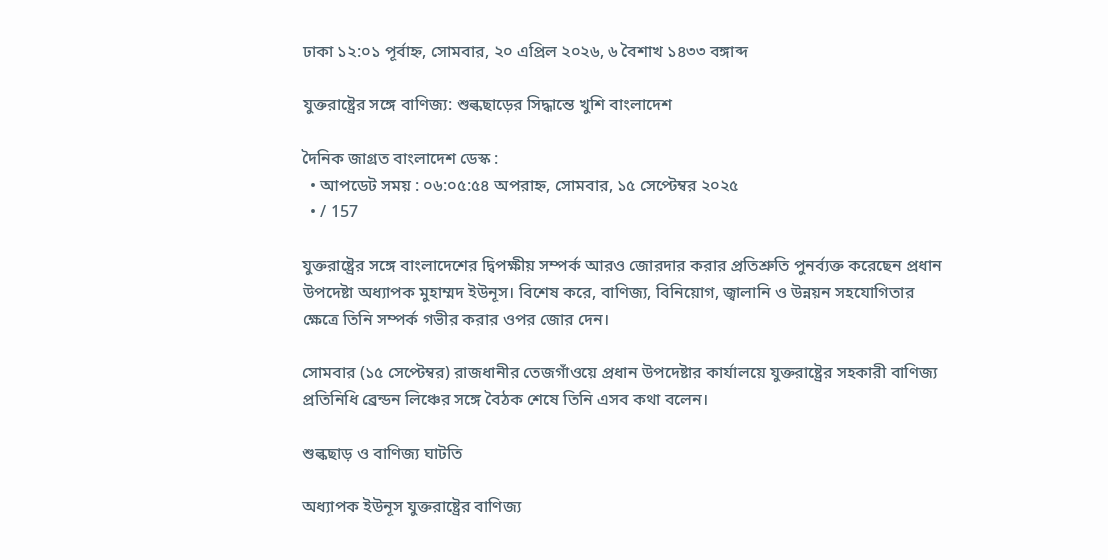ঢাকা ১২:০১ পূর্বাহ্ন, সোমবার, ২০ এপ্রিল ২০২৬, ৬ বৈশাখ ১৪৩৩ বঙ্গাব্দ

যুক্তরাষ্ট্রের সঙ্গে বাণিজ্য: শুল্কছাড়ের সিদ্ধান্তে খুশি বাংলাদেশ

দৈনিক জাগ্রত বাংলাদেশ ডেস্ক :
  • আপডেট সময় : ০৬:০৫:৫৪ অপরাহ্ন, সোমবার, ১৫ সেপ্টেম্বর ২০২৫
  • / 157

যুক্তরাষ্ট্রের সঙ্গে বাংলাদেশের দ্বিপক্ষীয় সম্পর্ক আরও জোরদার করার প্রতিশ্রুতি পুনর্ব্যক্ত করেছেন প্রধান উপদেষ্টা অধ্যাপক মুহাম্মদ ইউনূস। বিশেষ করে, বাণিজ্য, বিনিয়োগ, জ্বালানি ও উন্নয়ন সহযোগিতার ক্ষেত্রে তিনি সম্পর্ক গভীর করার ওপর জোর দেন।

সোমবার (১৫ সেপ্টেম্বর) রাজধানীর তেজগাঁওয়ে প্রধান উপদেষ্টার কার্যালয়ে যুক্তরাষ্ট্রের সহকারী বাণিজ্য প্রতিনিধি ব্রেন্ডন লিঞ্চের সঙ্গে বৈঠক শেষে তিনি এসব কথা বলেন।

শুল্কছাড় ও বাণিজ্য ঘাটতি

অধ্যাপক ইউনূস যুক্তরাষ্ট্রের বাণিজ্য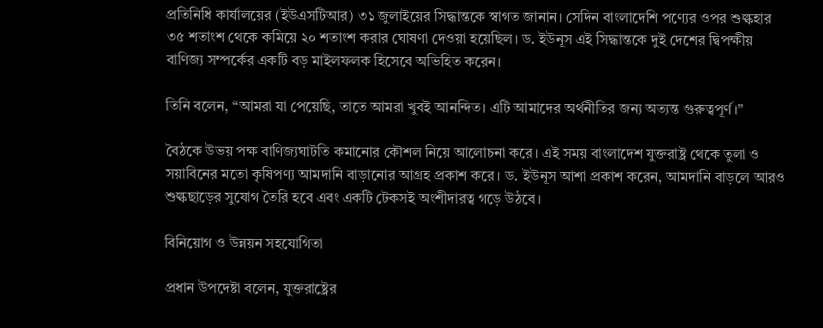প্রতিনিধি কার্যালয়ের (ইউএসটিআর) ৩১ জুলাইয়ের সিদ্ধান্তকে স্বাগত জানান। সেদিন বাংলাদেশি পণ্যের ওপর শুল্কহার ৩৫ শতাংশ থেকে কমিয়ে ২০ শতাংশ করার ঘোষণা দেওয়া হয়েছিল। ড. ইউনূস এই সিদ্ধান্তকে দুই দেশের দ্বিপক্ষীয় বাণিজ্য সম্পর্কের একটি বড় মাইলফলক হিসেবে অভিহিত করেন।

তিনি বলেন, “আমরা যা পেয়েছি, তাতে আমরা খুবই আনন্দিত। এটি আমাদের অর্থনীতির জন্য অত্যন্ত গুরুত্বপূর্ণ।”

বৈঠকে উভয় পক্ষ বাণিজ্যঘাটতি কমানোর কৌশল নিয়ে আলোচনা করে। এই সময় বাংলাদেশ যুক্তরাষ্ট্র থেকে তুলা ও সয়াবিনের মতো কৃষিপণ্য আমদানি বাড়ানোর আগ্রহ প্রকাশ করে। ড. ইউনূস আশা প্রকাশ করেন, আমদানি বাড়লে আরও শুল্কছাড়ের সুযোগ তৈরি হবে এবং একটি টেকসই অংশীদারত্ব গড়ে উঠবে।

বিনিয়োগ ও উন্নয়ন সহযোগিতা

প্রধান উপদেষ্টা বলেন, যুক্তরাষ্ট্রের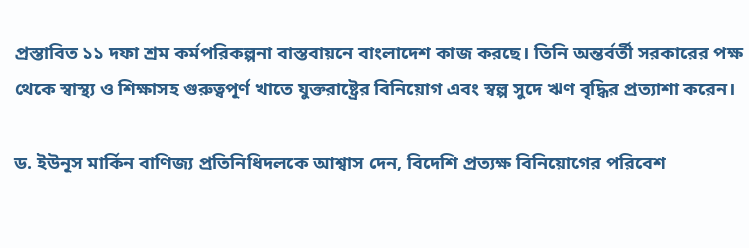প্রস্তাবিত ১১ দফা শ্রম কর্মপরিকল্পনা বাস্তবায়নে বাংলাদেশ কাজ করছে। তিনি অন্তর্বর্তী সরকারের পক্ষ থেকে স্বাস্থ্য ও শিক্ষাসহ গুরুত্বপূর্ণ খাতে যুক্তরাষ্ট্রের বিনিয়োগ এবং স্বল্প সুদে ঋণ বৃদ্ধির প্রত্যাশা করেন।

ড. ইউনূস মার্কিন বাণিজ্য প্রতিনিধিদলকে আশ্বাস দেন, বিদেশি প্রত্যক্ষ বিনিয়োগের পরিবেশ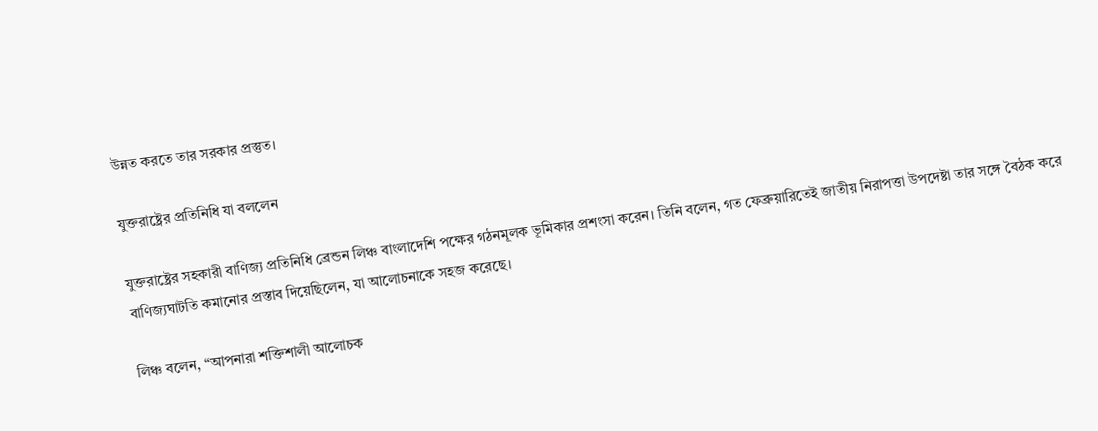উন্নত করতে তার সরকার প্রস্তুত।

যুক্তরাষ্ট্রের প্রতিনিধি যা বললেন

যুক্তরাষ্ট্রের সহকারী বাণিজ্য প্রতিনিধি ব্রেন্ডন লিঞ্চ বাংলাদেশি পক্ষের গঠনমূলক ভূমিকার প্রশংসা করেন। তিনি বলেন, গত ফেব্রুয়ারিতেই জাতীয় নিরাপত্তা উপদেষ্টা তার সঙ্গে বৈঠক করে বাণিজ্যঘাটতি কমানোর প্রস্তাব দিয়েছিলেন, যা আলোচনাকে সহজ করেছে।

লিঞ্চ বলেন, “আপনারা শক্তিশালী আলোচক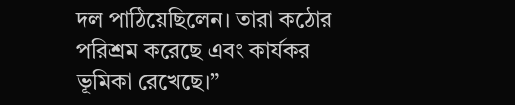দল পাঠিয়েছিলেন। তারা কঠোর পরিশ্রম করেছে এবং কার্যকর ভূমিকা রেখেছে।”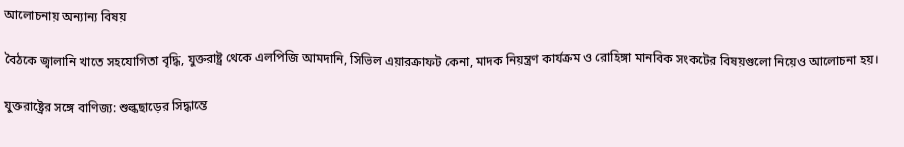আলোচনায় অন্যান্য বিষয়

বৈঠকে জ্বালানি খাতে সহযোগিতা বৃদ্ধি, যুক্তরাষ্ট্র থেকে এলপিজি আমদানি, সিভিল এয়ারক্রাফট কেনা, মাদক নিয়ন্ত্রণ কার্যক্রম ও রোহিঙ্গা মানবিক সংকটের বিষয়গুলো নিয়েও আলোচনা হয়।

যুক্তরাষ্ট্রের সঙ্গে বাণিজ্য: শুল্কছাড়ের সিদ্ধান্তে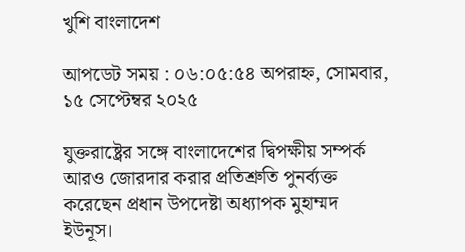খুশি বাংলাদেশ

আপডেট সময় : ০৬:০৫:৫৪ অপরাহ্ন, সোমবার, ১৫ সেপ্টেম্বর ২০২৫

যুক্তরাষ্ট্রের সঙ্গে বাংলাদেশের দ্বিপক্ষীয় সম্পর্ক আরও জোরদার করার প্রতিশ্রুতি পুনর্ব্যক্ত করেছেন প্রধান উপদেষ্টা অধ্যাপক মুহাম্মদ ইউনূস।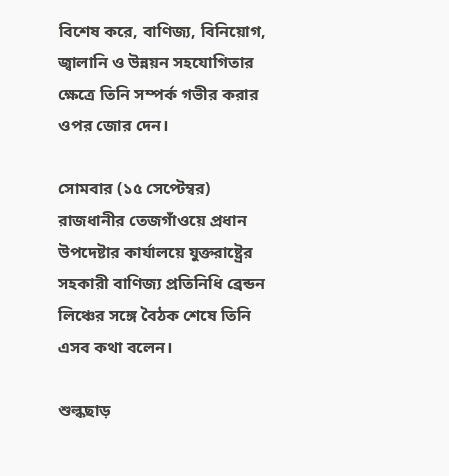বিশেষ করে, বাণিজ্য, বিনিয়োগ, জ্বালানি ও উন্নয়ন সহযোগিতার ক্ষেত্রে তিনি সম্পর্ক গভীর করার ওপর জোর দেন।

সোমবার (১৫ সেপ্টেম্বর) রাজধানীর তেজগাঁওয়ে প্রধান উপদেষ্টার কার্যালয়ে যুক্তরাষ্ট্রের সহকারী বাণিজ্য প্রতিনিধি ব্রেন্ডন লিঞ্চের সঙ্গে বৈঠক শেষে তিনি এসব কথা বলেন।

শুল্কছাড়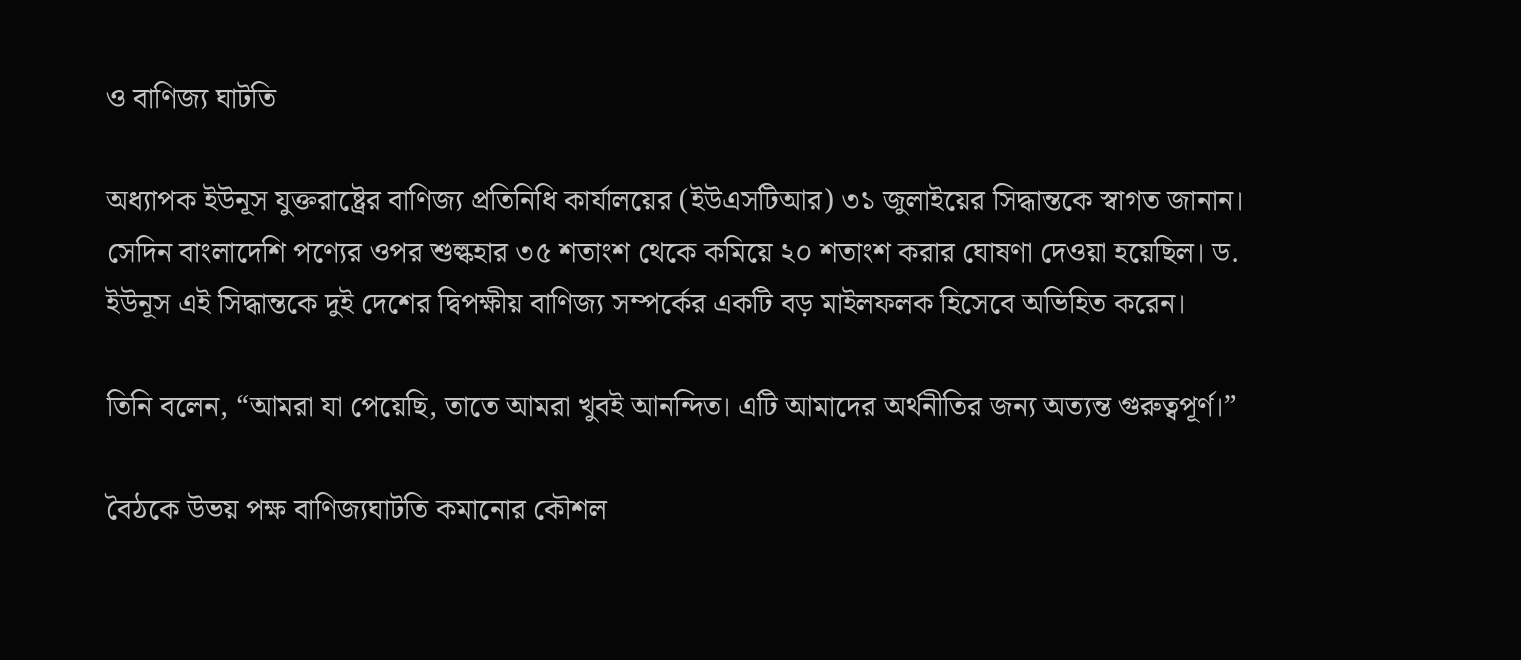ও বাণিজ্য ঘাটতি

অধ্যাপক ইউনূস যুক্তরাষ্ট্রের বাণিজ্য প্রতিনিধি কার্যালয়ের (ইউএসটিআর) ৩১ জুলাইয়ের সিদ্ধান্তকে স্বাগত জানান। সেদিন বাংলাদেশি পণ্যের ওপর শুল্কহার ৩৫ শতাংশ থেকে কমিয়ে ২০ শতাংশ করার ঘোষণা দেওয়া হয়েছিল। ড. ইউনূস এই সিদ্ধান্তকে দুই দেশের দ্বিপক্ষীয় বাণিজ্য সম্পর্কের একটি বড় মাইলফলক হিসেবে অভিহিত করেন।

তিনি বলেন, “আমরা যা পেয়েছি, তাতে আমরা খুবই আনন্দিত। এটি আমাদের অর্থনীতির জন্য অত্যন্ত গুরুত্বপূর্ণ।”

বৈঠকে উভয় পক্ষ বাণিজ্যঘাটতি কমানোর কৌশল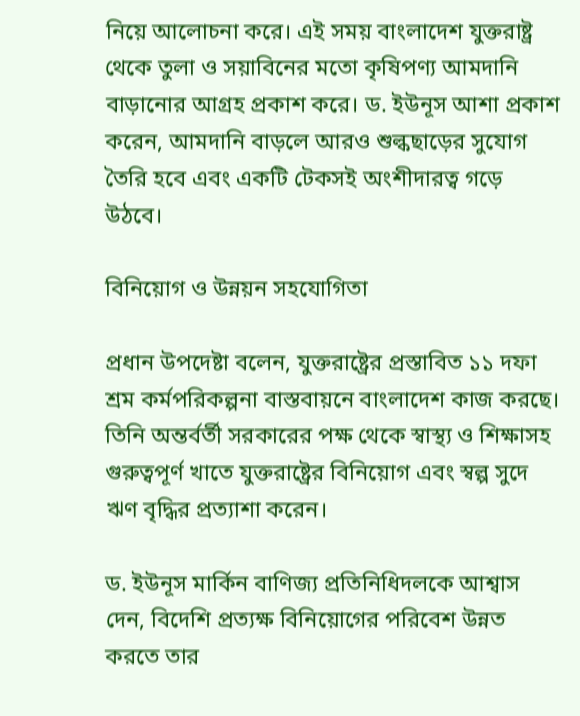নিয়ে আলোচনা করে। এই সময় বাংলাদেশ যুক্তরাষ্ট্র থেকে তুলা ও সয়াবিনের মতো কৃষিপণ্য আমদানি বাড়ানোর আগ্রহ প্রকাশ করে। ড. ইউনূস আশা প্রকাশ করেন, আমদানি বাড়লে আরও শুল্কছাড়ের সুযোগ তৈরি হবে এবং একটি টেকসই অংশীদারত্ব গড়ে উঠবে।

বিনিয়োগ ও উন্নয়ন সহযোগিতা

প্রধান উপদেষ্টা বলেন, যুক্তরাষ্ট্রের প্রস্তাবিত ১১ দফা শ্রম কর্মপরিকল্পনা বাস্তবায়নে বাংলাদেশ কাজ করছে। তিনি অন্তর্বর্তী সরকারের পক্ষ থেকে স্বাস্থ্য ও শিক্ষাসহ গুরুত্বপূর্ণ খাতে যুক্তরাষ্ট্রের বিনিয়োগ এবং স্বল্প সুদে ঋণ বৃদ্ধির প্রত্যাশা করেন।

ড. ইউনূস মার্কিন বাণিজ্য প্রতিনিধিদলকে আশ্বাস দেন, বিদেশি প্রত্যক্ষ বিনিয়োগের পরিবেশ উন্নত করতে তার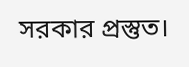সরকার প্রস্তুত।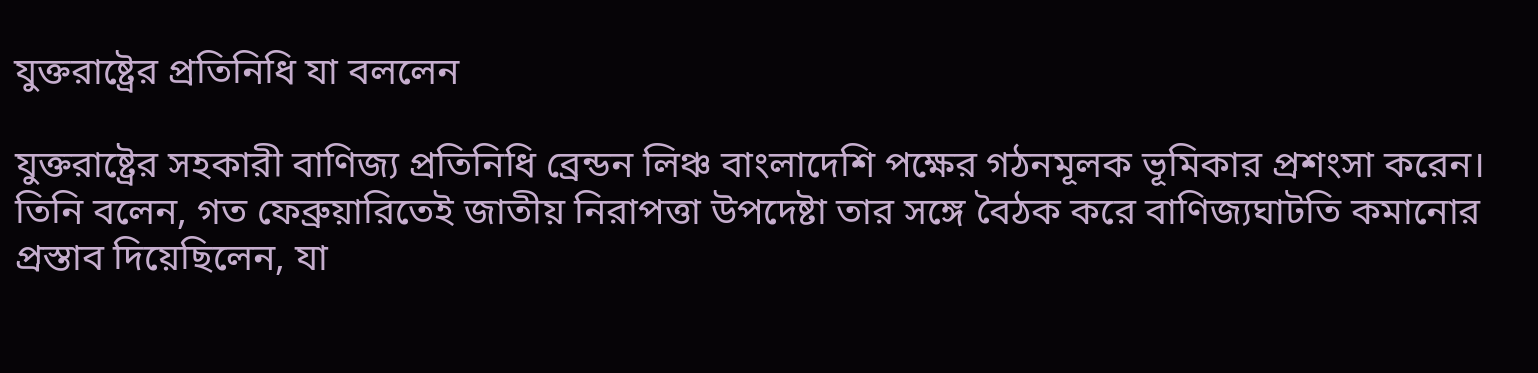যুক্তরাষ্ট্রের প্রতিনিধি যা বললেন

যুক্তরাষ্ট্রের সহকারী বাণিজ্য প্রতিনিধি ব্রেন্ডন লিঞ্চ বাংলাদেশি পক্ষের গঠনমূলক ভূমিকার প্রশংসা করেন। তিনি বলেন, গত ফেব্রুয়ারিতেই জাতীয় নিরাপত্তা উপদেষ্টা তার সঙ্গে বৈঠক করে বাণিজ্যঘাটতি কমানোর প্রস্তাব দিয়েছিলেন, যা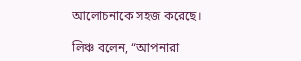আলোচনাকে সহজ করেছে।

লিঞ্চ বলেন, “আপনারা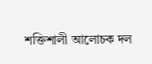শক্তিশালী আলোচক দল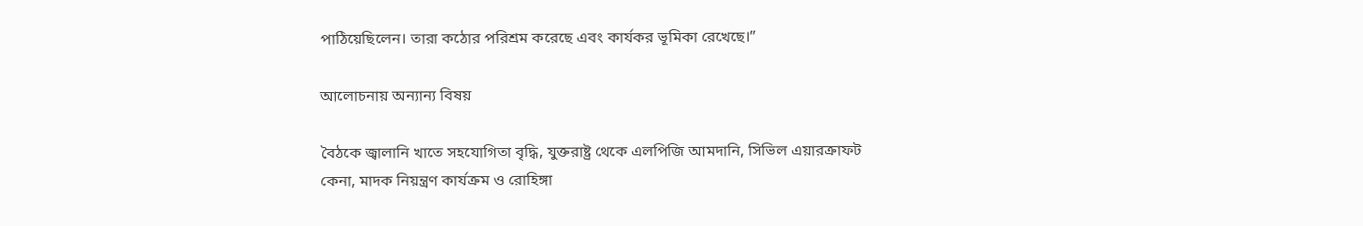পাঠিয়েছিলেন। তারা কঠোর পরিশ্রম করেছে এবং কার্যকর ভূমিকা রেখেছে।”

আলোচনায় অন্যান্য বিষয়

বৈঠকে জ্বালানি খাতে সহযোগিতা বৃদ্ধি, যুক্তরাষ্ট্র থেকে এলপিজি আমদানি, সিভিল এয়ারক্রাফট কেনা, মাদক নিয়ন্ত্রণ কার্যক্রম ও রোহিঙ্গা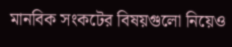মানবিক সংকটের বিষয়গুলো নিয়েও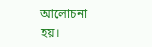আলোচনা হয়।